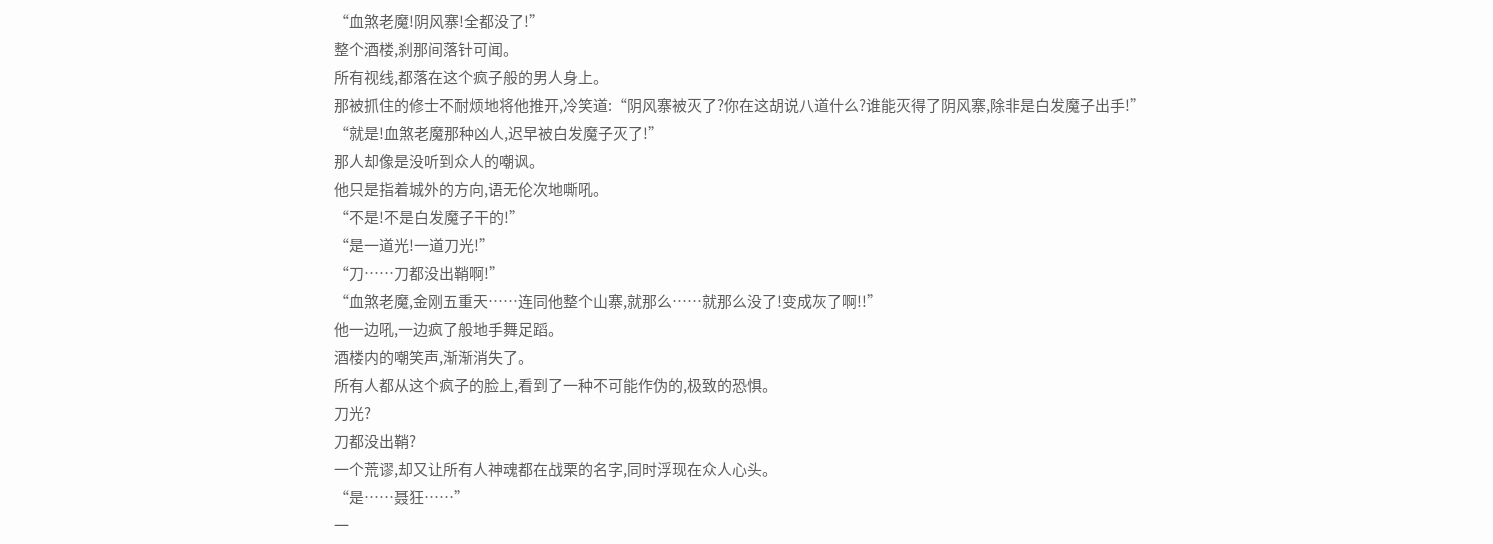“血煞老魔!阴风寨!全都没了!”
整个酒楼,刹那间落针可闻。
所有视线,都落在这个疯子般的男人身上。
那被抓住的修士不耐烦地将他推开,冷笑道:“阴风寨被灭了?你在这胡说八道什么?谁能灭得了阴风寨,除非是白发魔子出手!”
“就是!血煞老魔那种凶人,迟早被白发魔子灭了!”
那人却像是没听到众人的嘲讽。
他只是指着城外的方向,语无伦次地嘶吼。
“不是!不是白发魔子干的!”
“是一道光!一道刀光!”
“刀……刀都没出鞘啊!”
“血煞老魔,金刚五重天……连同他整个山寨,就那么……就那么没了!变成灰了啊!!”
他一边吼,一边疯了般地手舞足蹈。
酒楼内的嘲笑声,渐渐消失了。
所有人都从这个疯子的脸上,看到了一种不可能作伪的,极致的恐惧。
刀光?
刀都没出鞘?
一个荒谬,却又让所有人神魂都在战栗的名字,同时浮现在众人心头。
“是……聂狂……”
一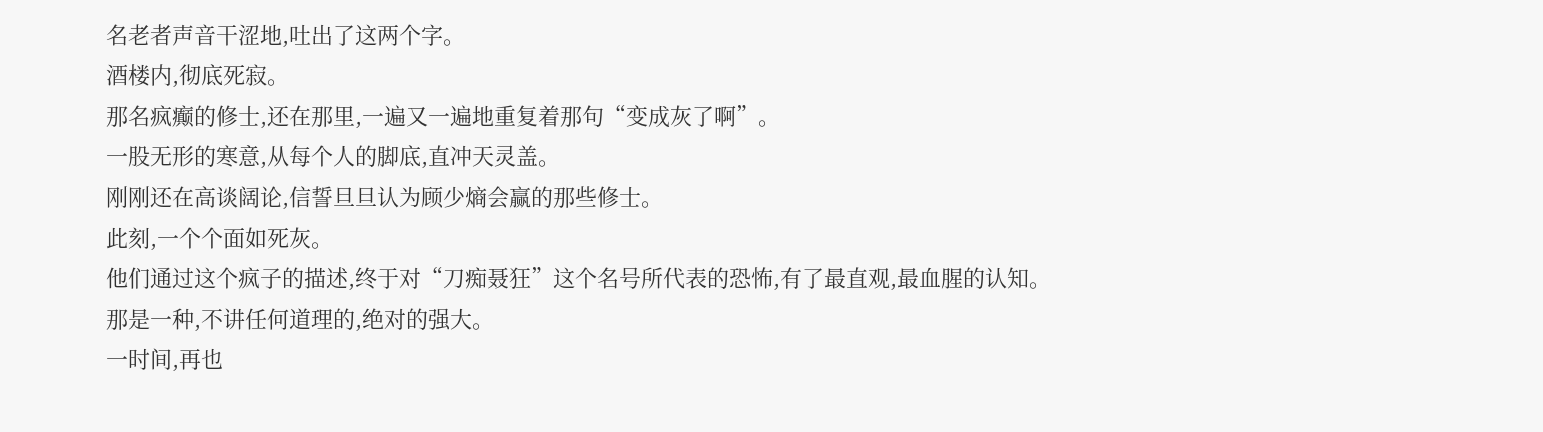名老者声音干涩地,吐出了这两个字。
酒楼内,彻底死寂。
那名疯癫的修士,还在那里,一遍又一遍地重复着那句“变成灰了啊”。
一股无形的寒意,从每个人的脚底,直冲天灵盖。
刚刚还在高谈阔论,信誓旦旦认为顾少熵会赢的那些修士。
此刻,一个个面如死灰。
他们通过这个疯子的描述,终于对“刀痴聂狂”这个名号所代表的恐怖,有了最直观,最血腥的认知。
那是一种,不讲任何道理的,绝对的强大。
一时间,再也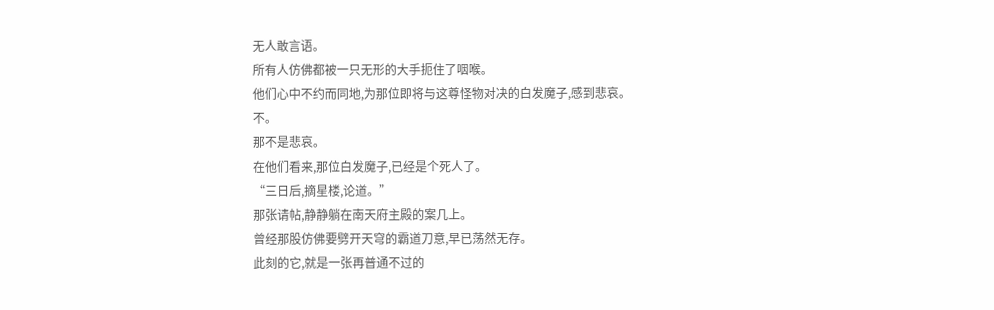无人敢言语。
所有人仿佛都被一只无形的大手扼住了咽喉。
他们心中不约而同地,为那位即将与这尊怪物对决的白发魔子,感到悲哀。
不。
那不是悲哀。
在他们看来,那位白发魔子,已经是个死人了。
“三日后,摘星楼,论道。”
那张请帖,静静躺在南天府主殿的案几上。
曾经那股仿佛要劈开天穹的霸道刀意,早已荡然无存。
此刻的它,就是一张再普通不过的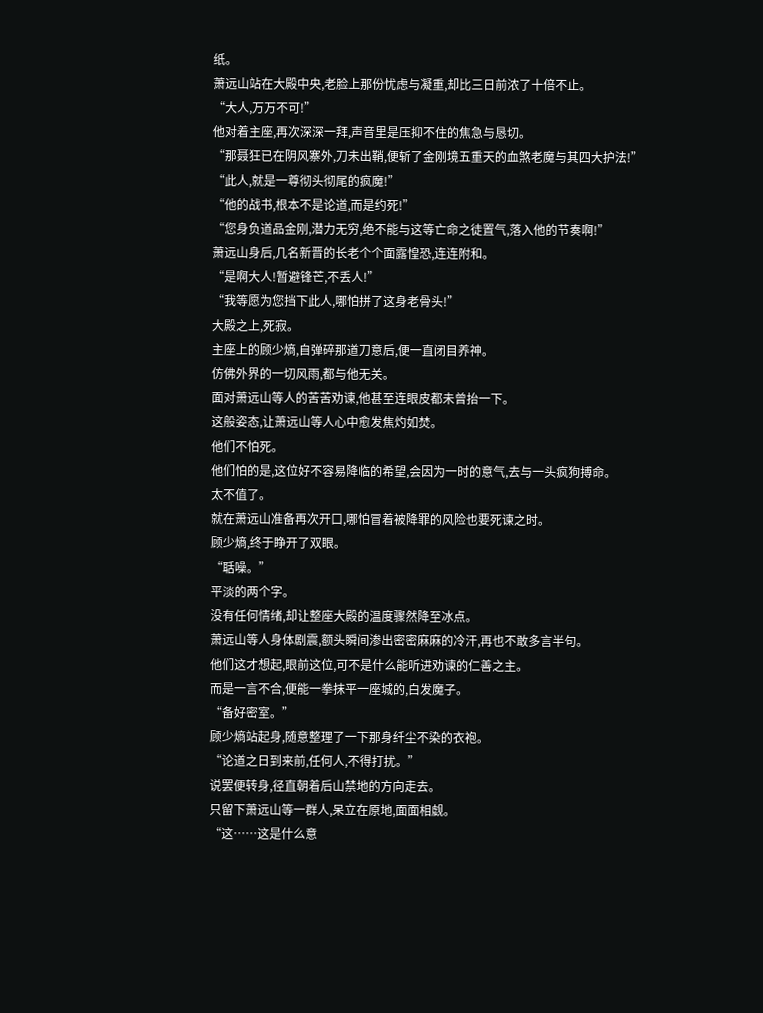纸。
萧远山站在大殿中央,老脸上那份忧虑与凝重,却比三日前浓了十倍不止。
“大人,万万不可!”
他对着主座,再次深深一拜,声音里是压抑不住的焦急与恳切。
“那聂狂已在阴风寨外,刀未出鞘,便斩了金刚境五重天的血煞老魔与其四大护法!”
“此人,就是一尊彻头彻尾的疯魔!”
“他的战书,根本不是论道,而是约死!”
“您身负道品金刚,潜力无穷,绝不能与这等亡命之徒置气,落入他的节奏啊!”
萧远山身后,几名新晋的长老个个面露惶恐,连连附和。
“是啊大人!暂避锋芒,不丢人!”
“我等愿为您挡下此人,哪怕拼了这身老骨头!”
大殿之上,死寂。
主座上的顾少熵,自弹碎那道刀意后,便一直闭目养神。
仿佛外界的一切风雨,都与他无关。
面对萧远山等人的苦苦劝谏,他甚至连眼皮都未曾抬一下。
这般姿态,让萧远山等人心中愈发焦灼如焚。
他们不怕死。
他们怕的是,这位好不容易降临的希望,会因为一时的意气,去与一头疯狗搏命。
太不值了。
就在萧远山准备再次开口,哪怕冒着被降罪的风险也要死谏之时。
顾少熵,终于睁开了双眼。
“聒噪。”
平淡的两个字。
没有任何情绪,却让整座大殿的温度骤然降至冰点。
萧远山等人身体剧震,额头瞬间渗出密密麻麻的冷汗,再也不敢多言半句。
他们这才想起,眼前这位,可不是什么能听进劝谏的仁善之主。
而是一言不合,便能一拳抹平一座城的,白发魔子。
“备好密室。”
顾少熵站起身,随意整理了一下那身纤尘不染的衣袍。
“论道之日到来前,任何人,不得打扰。”
说罢便转身,径直朝着后山禁地的方向走去。
只留下萧远山等一群人,呆立在原地,面面相觑。
“这……这是什么意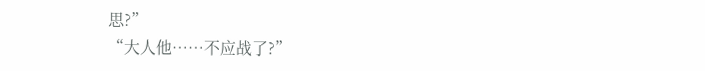思?”
“大人他……不应战了?”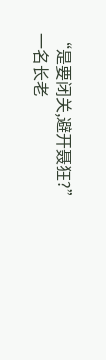“是要闭关,避开聂狂?”
一名长老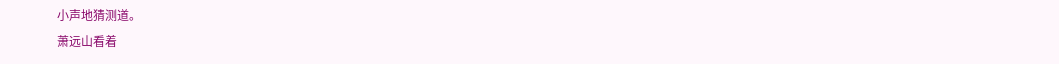小声地猜测道。
萧远山看着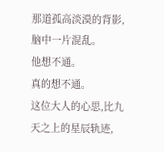那道孤高淡漠的背影,脑中一片混乱。
他想不通。
真的想不通。
这位大人的心思,比九天之上的星辰轨迹,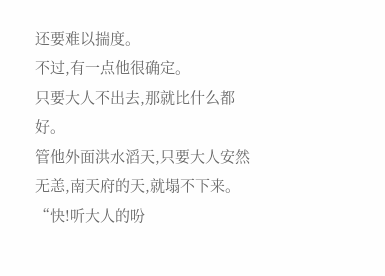还要难以揣度。
不过,有一点他很确定。
只要大人不出去,那就比什么都好。
管他外面洪水滔天,只要大人安然无恙,南天府的天,就塌不下来。
“快!听大人的吩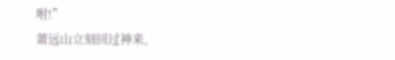咐!”
萧远山立刻回过神来,